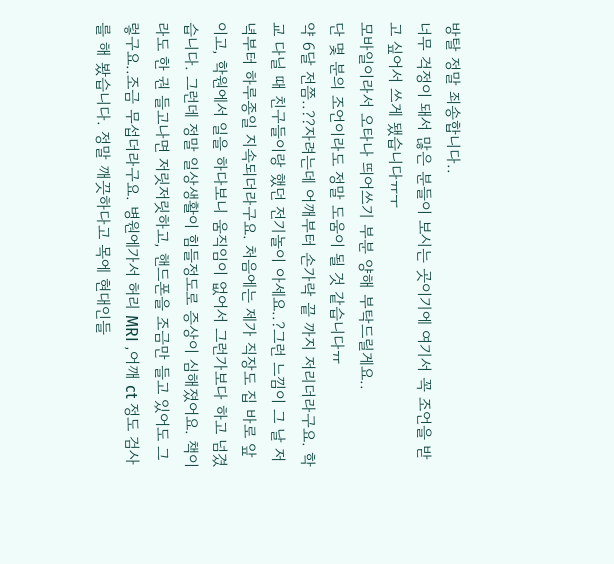방탈 정말 죄송합니다..
너무 걱정이 돼서 많은 분들이 보시는 곳이기에 여기서 꼭 조언을 받고 싶어서 쓰게 됐습니다ㅠㅜ
모바일이라서 오타나 띄어쓰기 부분 양해 부탁드릴게요..
단 몇 분의 조언이라도 정말 도움이 될 것 같습니다ㅠ
약 6달 전쯤..??자려는데 어깨부터 손가락 끝 까지 저리더라구요. 학교 다닐 때 친구들이랑 했던 전기놀이 아세요..?그런 느낌이 그 날 저녁부터 하루종일 지속되더라구요. 처음에는 제가 직장도 집 바로 앞이고, 학원에서 일을 하다보니 움직임이 없어서 그런가보다 하고 넘겼습니다. 그런데 정말 일상생활이 힘들정도로 증상이 심해졌어요. 책이라도 한 권 들고나면 저릿저릿하고, 핸드폰을 조금만 들고 있어도 그렇구요..조금 무섭더라구요. 병원에가서 허리 MRI ,어깨 ct 정도 검사를 해 봤습니다. 정말 깨끗하다고 목에 현대인들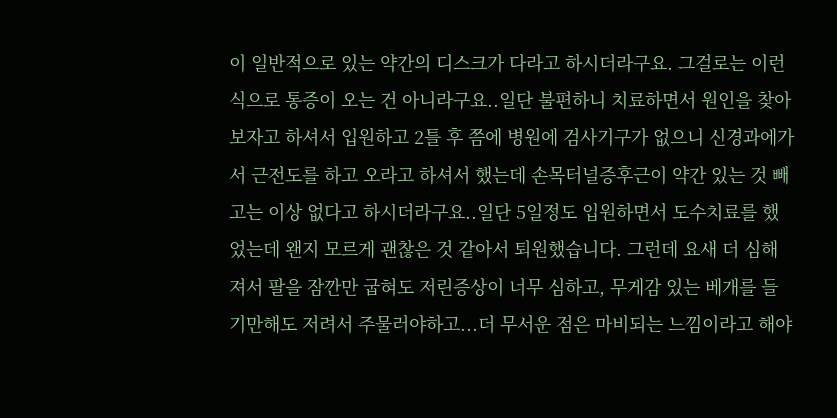이 일반적으로 있는 약간의 디스크가 다라고 하시더라구요. 그걸로는 이런식으로 통증이 오는 건 아니라구요..일단 불편하니 치료하면서 원인을 찾아보자고 하셔서 입원하고 2틀 후 쯤에 병원에 검사기구가 없으니 신경과에가서 근전도를 하고 오라고 하셔서 했는데 손목터널증후근이 약간 있는 것 빼고는 이상 없다고 하시더라구요..일단 5일정도 입원하면서 도수치료를 했었는데 왠지 모르게 괜찮은 것 같아서 퇴원했습니다. 그런데 요새 더 심해져서 팔을 잠깐만 굽혀도 저린증상이 너무 심하고, 무게감 있는 베개를 들기만해도 저려서 주물러야하고...더 무서운 점은 마비되는 느낌이라고 해야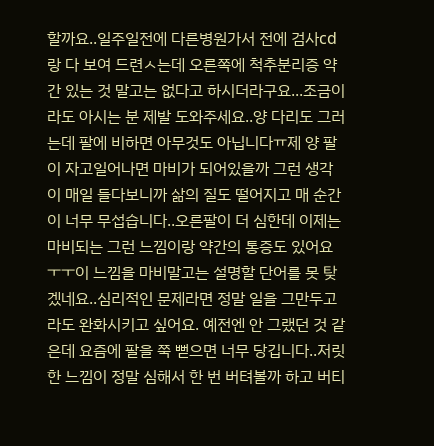할까요..일주일전에 다른병원가서 전에 검사cd랑 다 보여 드련ㅅ는데 오른쪽에 척추분리증 약간 있는 것 말고는 없다고 하시더라구요...조금이라도 아시는 분 제발 도와주세요..양 다리도 그러는데 팔에 비하면 아무것도 아닙니다ㅠ제 양 팔이 자고일어나면 마비가 되어있을까 그런 생각이 매일 들다보니까 삶의 질도 떨어지고 매 순간이 너무 무섭습니다..오른팔이 더 심한데 이제는 마비되는 그런 느낌이랑 약간의 통증도 있어요ㅜㅜ이 느낌을 마비말고는 설명할 단어를 못 탖겠네요..심리적인 문제라면 정말 일을 그만두고라도 완화시키고 싶어요. 예전엔 안 그랬던 것 같은데 요즘에 팔을 쭉 뻗으면 너무 당깁니다..저릿한 느낌이 정말 심해서 한 번 버텨볼까 하고 버티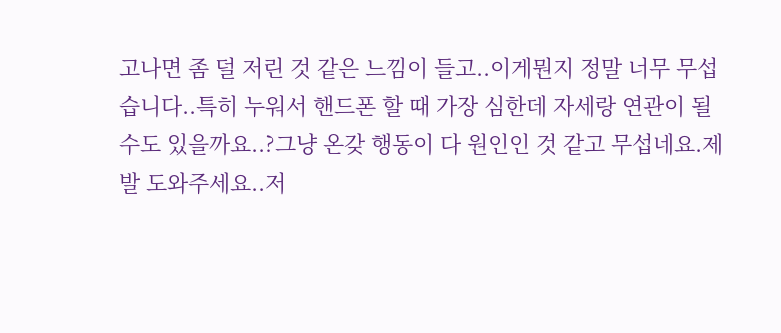고나면 좀 덜 저린 것 같은 느낌이 들고..이게뭔지 정말 너무 무섭습니다..특히 누워서 핸드폰 할 때 가장 심한데 자세랑 연관이 될 수도 있을까요..?그냥 온갖 행동이 다 원인인 것 같고 무섭네요.제발 도와주세요..저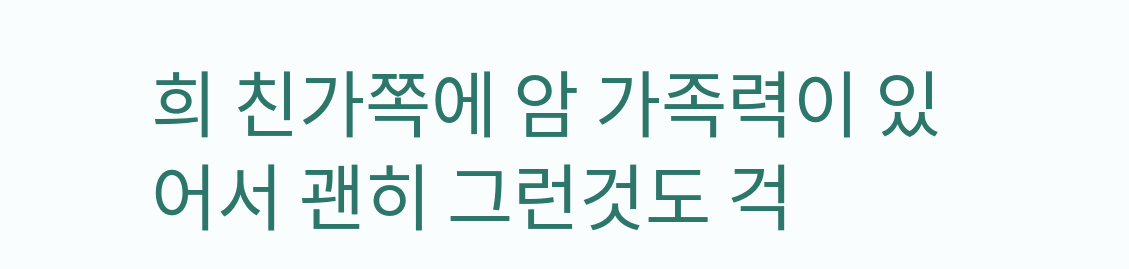희 친가쪽에 암 가족력이 있어서 괜히 그런것도 걱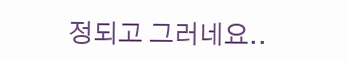정되고 그러네요..